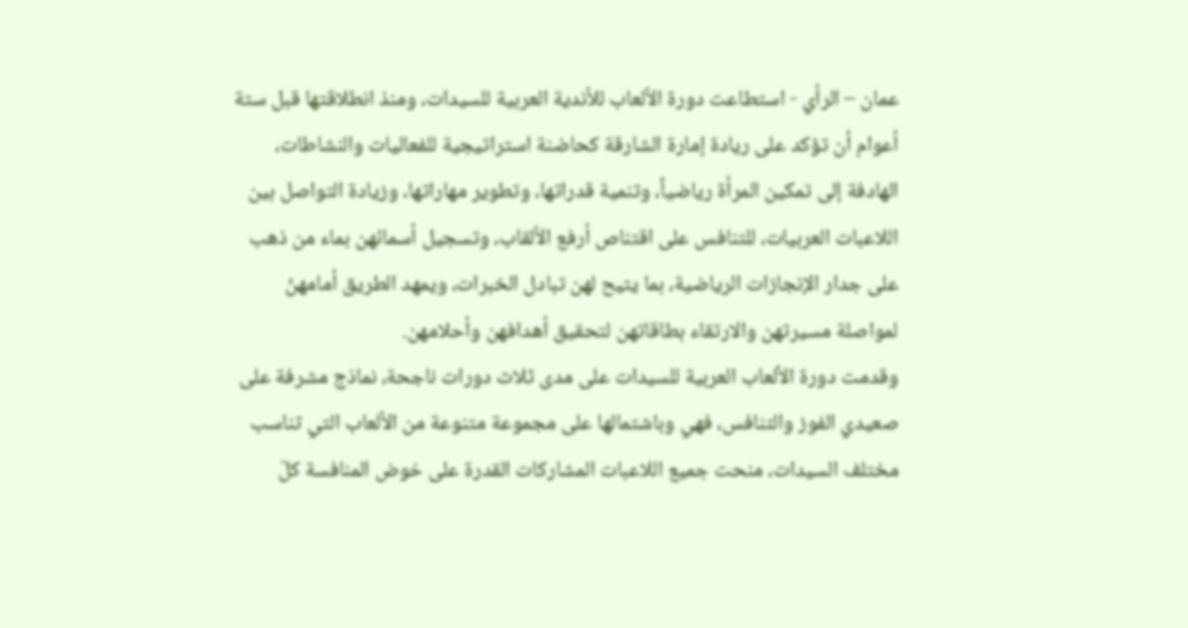عمان – الرأي - استطاعت دورة الألعاب للأندية العربية للسيدات، ومنذ انطلاقتها قبل ستة أعوام أن تؤكد على ريادة إمارة الشارقة كحاضنة استراتيجية للفعاليات والنشاطات، الهادفة إلى تمكين المرأة رياضياً، وتنمية قدراتها، وتطوير مهاراتها، وزيادة التواصل بين اللاعبات العربيات، للتنافس على اقتناص أرفع الألقاب، وتسجيل أسمائهن بماء من ذهب على جدار الإنجازات الرياضية، بما يتيح لهن تبادل الخبرات، ويمهد الطريق أمامهنّ لمواصلة مسيرتهن والارتقاء بطاقاتهن لتحقيق أهدافهن وأحلامهن.
وقدمت دورة الألعاب العربية للسيدات على مدى ثلاث دورات ناجحة، نماذج مشرفة على صعيدي الفوز والتنافس، فهي وباشتمالها على مجموعة متنوعة من الألعاب التي تناسب مختلف السيدات، منحت جميع اللاعبات المشاركات القدرة على خوض المنافسة كلّ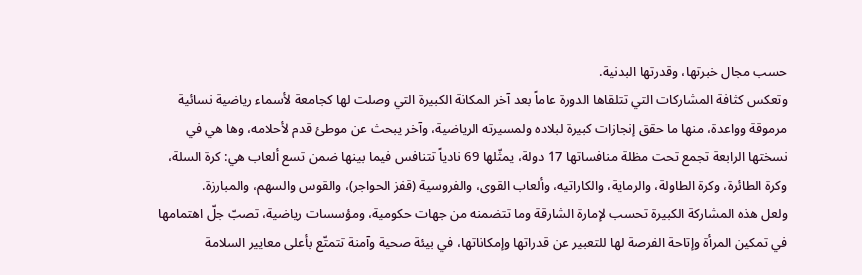حسب مجال خبرتها، وقدرتها البدنية.
وتعكس كثافة المشاركات التي تتلقاها الدورة عاماً بعد آخر المكانة الكبيرة التي وصلت لها كجامعة لأسماء رياضية نسائية مرموقة وواعدة، منها ما حقق إنجازات كبيرة لبلاده ولمسيرته الرياضية، وآخر يبحث عن موطئ قدم لأحلامه، وها هي في نسختها الرابعة تجمع تحت مظلة منافساتها 17 دولة، يمثّلها 69 نادياً تتنافس فيما بينها ضمن تسع ألعاب هي: كرة السلة، وكرة الطائرة، وكرة الطاولة، والرماية، والكاراتيه، وألعاب القوى، والفروسية (قفز الحواجر)، والقوس والسهم، والمبارزة.
ولعل هذه المشاركة الكبيرة تحسب لإمارة الشارقة وما تتضمنه من جهات حكومية، ومؤسسات رياضية، تصبّ جلّ اهتمامها في تمكين المرأة وإتاحة الفرصة لها للتعبير عن قدراتها وإمكاناتها، في بيئة صحية وآمنة تتمتّع بأعلى معايير السلامة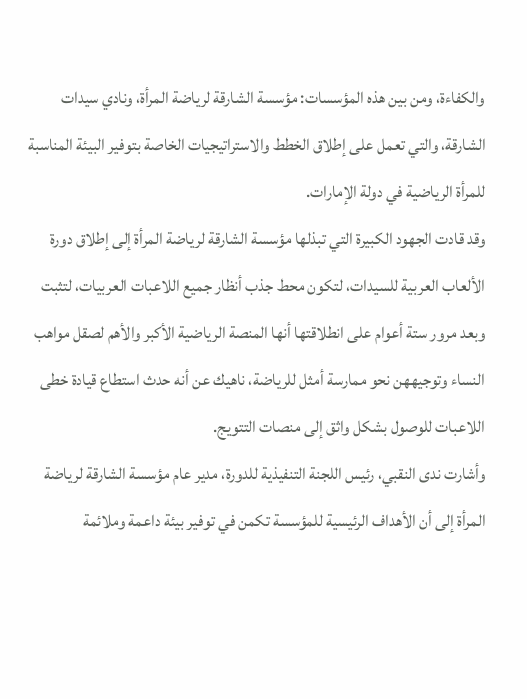والكفاءة، ومن بين هذه المؤسسات: مؤسسة الشارقة لرياضة المرأة، ونادي سيدات الشارقة، والتي تعمل على إطلاق الخطط والاستراتيجيات الخاصة بتوفير البيئة المناسبة للمرأة الرياضية في دولة الإمارات.
وقد قادت الجهود الكبيرة التي تبذلها مؤسسة الشارقة لرياضة المرأة إلى إطلاق دورة الألعاب العربية للسيدات، لتكون محط جذب أنظار جميع اللاعبات العربيات، لتثبت وبعد مرور ستة أعوام على انطلاقتها أنها المنصة الرياضية الأكبر والأهم لصقل مواهب النساء وتوجيههن نحو ممارسة أمثل للرياضة، ناهيك عن أنه حدث استطاع قيادة خطى اللاعبات للوصول بشكل واثق إلى منصات التتويج.
وأشارت ندى النقبي، رئيس اللجنة التنفيذية للدورة، مدير عام مؤسسة الشارقة لرياضة المرأة إلى أن الأهداف الرئيسية للمؤسسة تكمن في توفير بيئة داعمة وملائمة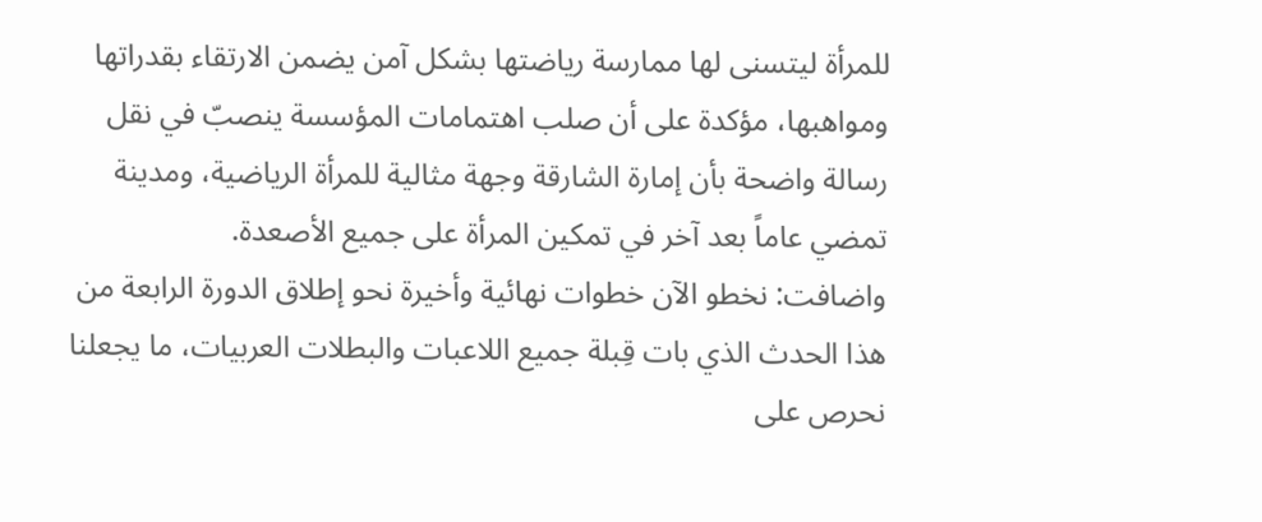للمرأة ليتسنى لها ممارسة رياضتها بشكل آمن يضمن الارتقاء بقدراتها ومواهبها، مؤكدة على أن صلب اهتمامات المؤسسة ينصبّ في نقل رسالة واضحة بأن إمارة الشارقة وجهة مثالية للمرأة الرياضية، ومدينة تمضي عاماً بعد آخر في تمكين المرأة على جميع الأصعدة.
واضافت: نخطو الآن خطوات نهائية وأخيرة نحو إطلاق الدورة الرابعة من هذا الحدث الذي بات قِبلة جميع اللاعبات والبطلات العربيات، ما يجعلنا نحرص على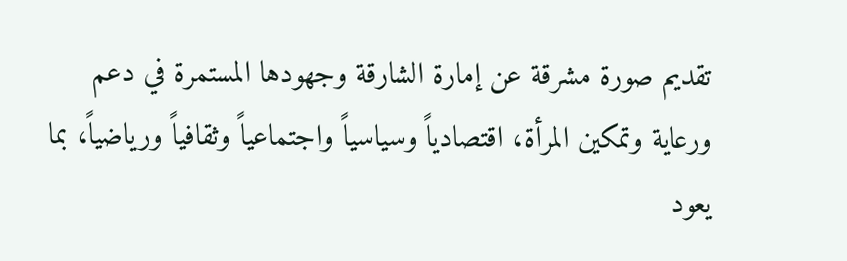تقديم صورة مشرقة عن إمارة الشارقة وجهودها المستمرة في دعم ورعاية وتمكين المرأة، اقتصادياً وسياسياً واجتماعياً وثقافياً ورياضياً، بما يعود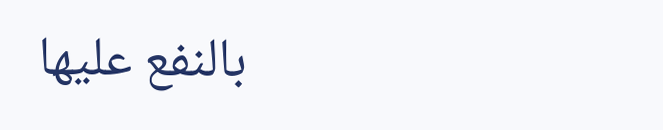بالنفع عليها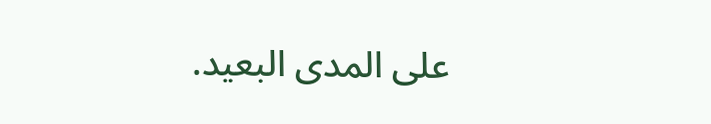على المدى البعيد.